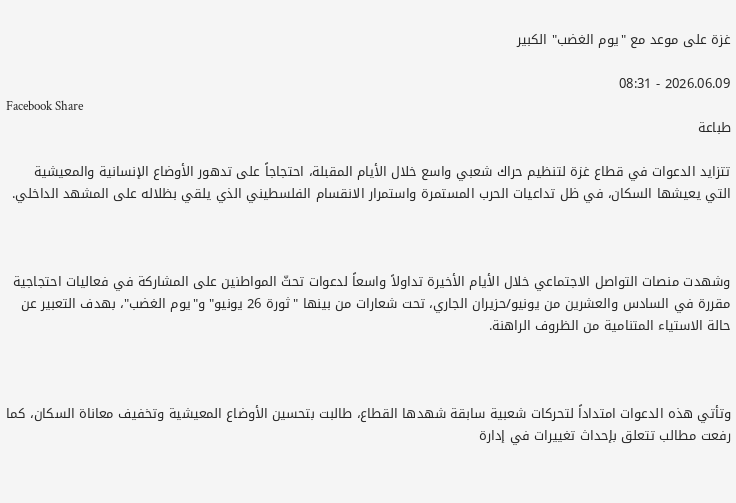غزة على موعد مع "يوم الغضب" الكبير

2026.06.09 - 08:31
Facebook Share
طباعة

تتزايد الدعوات في قطاع غزة لتنظيم حراك شعبي واسع خلال الأيام المقبلة، احتجاجاً على تدهور الأوضاع الإنسانية والمعيشية التي يعيشها السكان، في ظل تداعيات الحرب المستمرة واستمرار الانقسام الفلسطيني الذي يلقي بظلاله على المشهد الداخلي.



وشهدت منصات التواصل الاجتماعي خلال الأيام الأخيرة تداولاً واسعاً لدعوات تحثّ المواطنين على المشاركة في فعاليات احتجاجية مقررة في السادس والعشرين من يونيو/حزيران الجاري، تحت شعارات من بينها "ثورة 26 يونيو" و"يوم الغضب"، بهدف التعبير عن حالة الاستياء المتنامية من الظروف الراهنة.



وتأتي هذه الدعوات امتداداً لتحركات شعبية سابقة شهدها القطاع، طالبت بتحسين الأوضاع المعيشية وتخفيف معاناة السكان، كما رفعت مطالب تتعلق بإحداث تغييرات في إدارة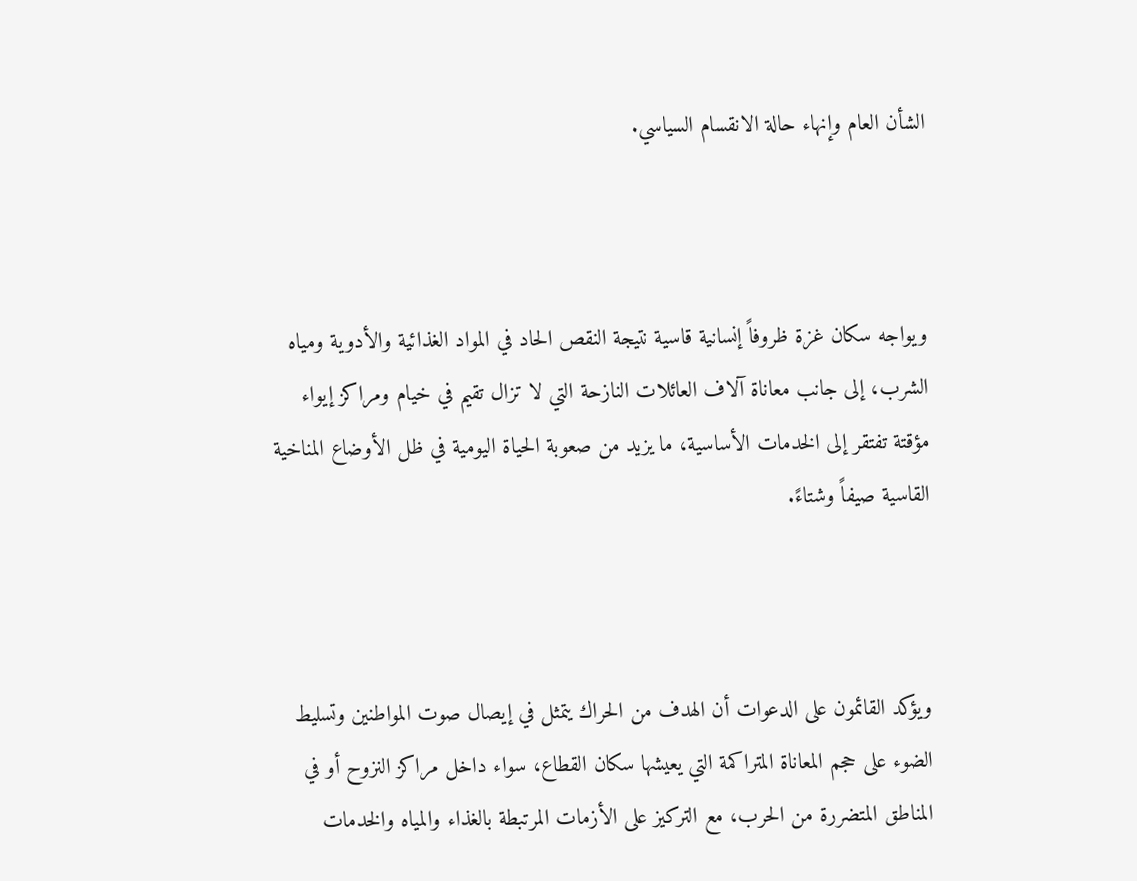الشأن العام وإنهاء حالة الانقسام السياسي.



ويواجه سكان غزة ظروفاً إنسانية قاسية نتيجة النقص الحاد في المواد الغذائية والأدوية ومياه الشرب، إلى جانب معاناة آلاف العائلات النازحة التي لا تزال تقيم في خيام ومراكز إيواء مؤقتة تفتقر إلى الخدمات الأساسية، ما يزيد من صعوبة الحياة اليومية في ظل الأوضاع المناخية القاسية صيفاً وشتاءً.



ويؤكد القائمون على الدعوات أن الهدف من الحراك يتمثل في إيصال صوت المواطنين وتسليط الضوء على حجم المعاناة المتراكمة التي يعيشها سكان القطاع، سواء داخل مراكز النزوح أو في المناطق المتضررة من الحرب، مع التركيز على الأزمات المرتبطة بالغذاء والمياه والخدمات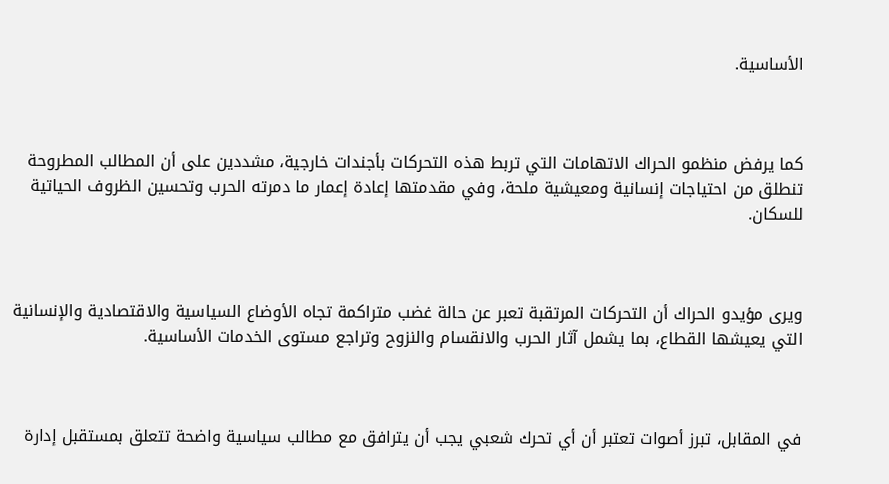الأساسية.



كما يرفض منظمو الحراك الاتهامات التي تربط هذه التحركات بأجندات خارجية، مشددين على أن المطالب المطروحة تنطلق من احتياجات إنسانية ومعيشية ملحة، وفي مقدمتها إعادة إعمار ما دمرته الحرب وتحسين الظروف الحياتية للسكان.



ويرى مؤيدو الحراك أن التحركات المرتقبة تعبر عن حالة غضب متراكمة تجاه الأوضاع السياسية والاقتصادية والإنسانية التي يعيشها القطاع، بما يشمل آثار الحرب والانقسام والنزوح وتراجع مستوى الخدمات الأساسية.



في المقابل، تبرز أصوات تعتبر أن أي تحرك شعبي يجب أن يترافق مع مطالب سياسية واضحة تتعلق بمستقبل إدارة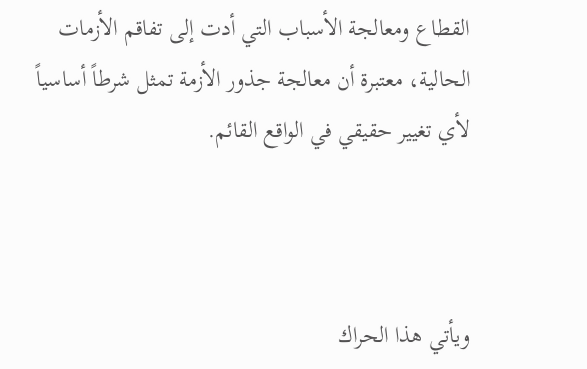القطاع ومعالجة الأسباب التي أدت إلى تفاقم الأزمات الحالية، معتبرة أن معالجة جذور الأزمة تمثل شرطاً أساسياً لأي تغيير حقيقي في الواقع القائم.



ويأتي هذا الحراك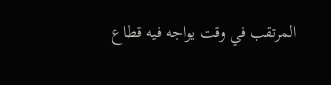المرتقب في وقت يواجه فيه قطاع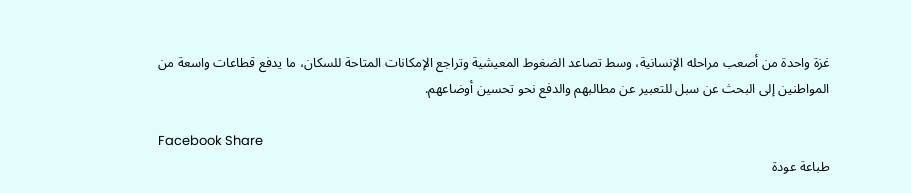غزة واحدة من أصعب مراحله الإنسانية، وسط تصاعد الضغوط المعيشية وتراجع الإمكانات المتاحة للسكان، ما يدفع قطاعات واسعة من المواطنين إلى البحث عن سبل للتعبير عن مطالبهم والدفع نحو تحسين أوضاعهم.

Facebook Share
طباعة عودة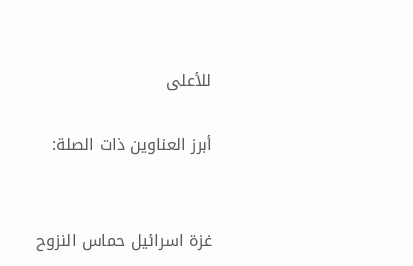للأعلى

أبرز العناوين ذات الصلة:


غزة اسرائيل حماس النزوح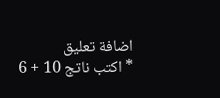اضافة تعليق
* اكتب ناتج 10 + 6